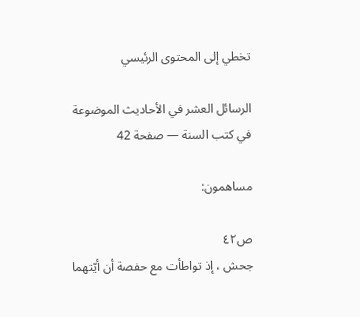تخطي إلى المحتوى الرئيسي

الرسائل العشر في الأحاديث الموضوعة في كتب السنة — صفحة 42

مساهمون:

ص٤٢
جحش ، إذ تواطأت مع حفصة أن أيّتهما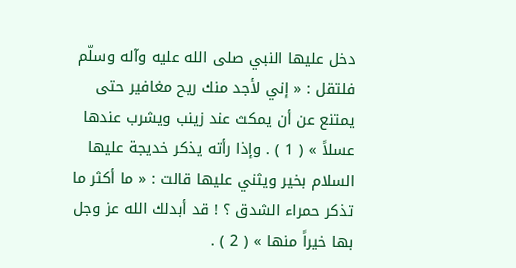دخل عليها النبي صلى الله عليه وآله وسلّم فلتقل : « إني لأجد منك ريح مغافير حتى يمتنع عن أن يمكث عند زينب ويشرب عندها عسلاً » ( 1 ) . وإذا رأته يذكر خديجة عليها السلام بخير ويثني عليها قالت : « ما أكثر ما تذكر حمراء الشدق ؟ ! قد أبدلك الله عز وجل بها خيراً منها » ( 2 ) .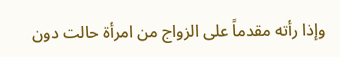وإذا رأته مقدماً على الزواج من امرأة حالت دون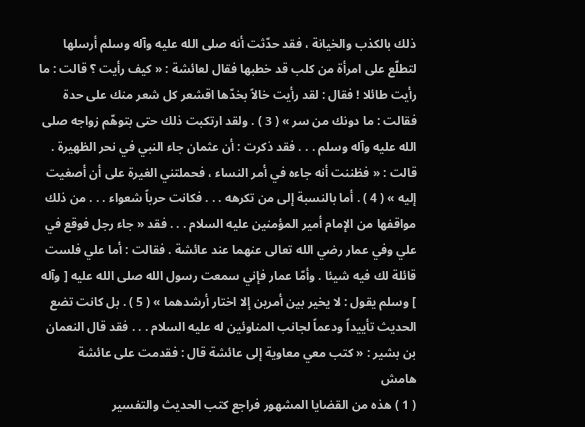ذلك بالكذب والخيانة ، فقد حدّثت أنه صلى الله عليه وآله وسلم أرسلها لتطلّع على امرأة من كلب قد خطبها فقال لعائشة : « كيف رأيت ؟ قالت : ما رأيت طائلا ! فقال : لقد رأيت خالاً بخدّها اقشعر كل شعر منك على حدة فقالت : ما دونك من سر » ( 3 ) . ولقد ارتكبت ذلك حتى بتوهّم زواجه صلى الله عليه وآله وسلم . . . فقد ذكرت : أن عثمان جاء النبي في نحر الظهيرة . قالت : « فظننت أنه جاءه في أمر النساء ، فحملتني الغيرة على أن أصغيت إليه » ( 4 ) . أما بالنسبة إلى من تكرهه . . . فكانت حرباً شعواء . . . من ذلك مواقفها من الإمام أمير المؤمنين عليه السلام . . . فقد « جاء رجل فوقع في علي وفي عمار رضي الله تعالى عنهما عند عائشة . فقالت : أما علي فلست قائلة لك فيه شيئا . وأمّا عمار فإني سمعت رسول الله صلى الله عليه [ وآله ] وسلم يقول : لا يخير بين أمرين إلا اختار أرشدهما » ( 5 ) . بل كانت تضع الحديث تأييداً ودعماً لجانب المناوئين له عليه السلام . . . فقد قال النعمان بن بشير : « كتب معي معاوية إلى عائشة قال : فقدمت على عائشة
هامش
( 1 ) هذه من القضايا المشهور فراجع كتب الحديث والتفسير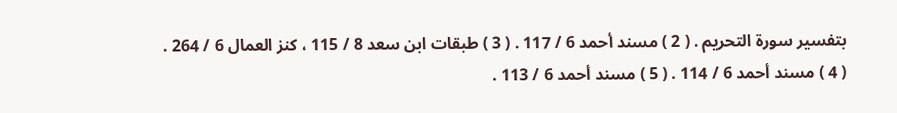بتفسير سورة التحريم . ( 2 ) مسند أحمد 6 / 117 . ( 3 ) طبقات ابن سعد 8 / 115 ، كنز العمال 6 / 264 . ( 4 ) مسند أحمد 6 / 114 . ( 5 ) مسند أحمد 6 / 113 .